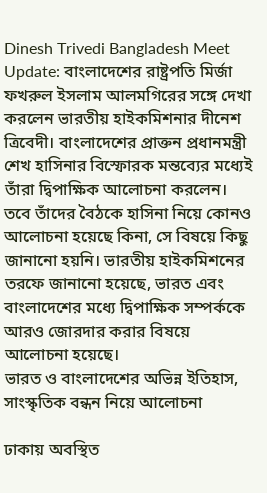Dinesh Trivedi Bangladesh Meet Update: বাংলাদেশের রাষ্ট্রপতি মির্জা ফখরুল ইসলাম আলমগিরের সঙ্গে দেখা করলেন ভারতীয় হাইকমিশনার দীনেশ ত্রিবেদী। বাংলাদেশের প্রাক্তন প্রধানমন্ত্রী শেখ হাসিনার বিস্ফোরক মন্তব্যের মধ্যেই তাঁরা দ্বিপাক্ষিক আলোচনা করলেন। তবে তাঁদের বৈঠকে হাসিনা নিয়ে কোনও আলোচনা হয়েছে কিনা, সে বিষয়ে কিছু জানানো হয়নি। ভারতীয় হাইকমিশনের তরফে জানানো হয়েছে, ভারত এবং বাংলাদেশের মধ্যে দ্বিপাক্ষিক সম্পর্ককে আরও জোরদার করার বিষয়ে আলোচনা হয়েছে।
ভারত ও বাংলাদেশের অভিন্ন ইতিহাস, সাংস্কৃতিক বন্ধন নিয়ে আলোচনা

ঢাকায় অবস্থিত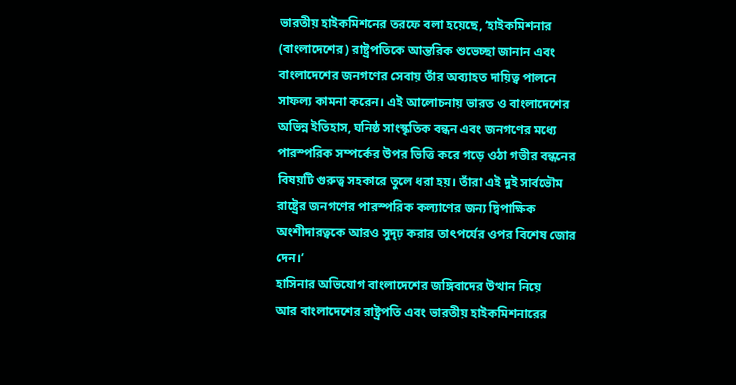ভারতীয় হাইকমিশনের তরফে বলা হয়েছে, ‘হাইকমিশনার (বাংলাদেশের) রাষ্ট্রপতিকে আন্তরিক শুভেচ্ছা জানান এবং বাংলাদেশের জনগণের সেবায় তাঁর অব্যাহত দায়িত্ব পালনে সাফল্য কামনা করেন। এই আলোচনায় ভারত ও বাংলাদেশের অভিন্ন ইতিহাস, ঘনিষ্ঠ সাংস্কৃতিক বন্ধন এবং জনগণের মধ্যে পারস্পরিক সম্পর্কের উপর ভিত্তি করে গড়ে ওঠা গভীর বন্ধনের বিষয়টি গুরুত্ব সহকারে তুলে ধরা হয়। তাঁরা এই দুই সার্বভৌম রাষ্ট্রের জনগণের পারস্পরিক কল্যাণের জন্য দ্বিপাক্ষিক অংশীদারত্বকে আরও সুদৃঢ় করার তাৎপর্যের ওপর বিশেষ জোর দেন।’
হাসিনার অভিযোগ বাংলাদেশের জঙ্গিবাদের উত্থান নিয়ে
আর বাংলাদেশের রাষ্ট্রপতি এবং ভারতীয় হাইকমিশনারের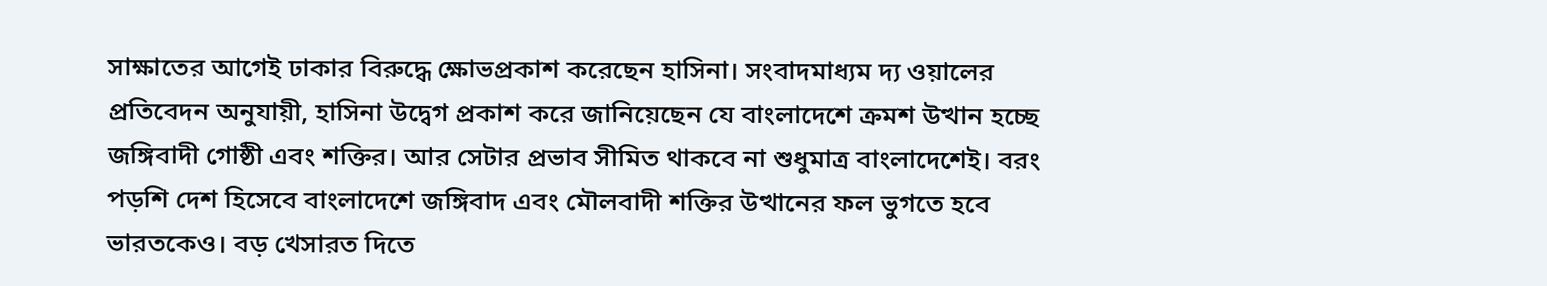সাক্ষাতের আগেই ঢাকার বিরুদ্ধে ক্ষোভপ্রকাশ করেছেন হাসিনা। সংবাদমাধ্যম দ্য ওয়ালের প্রতিবেদন অনুযায়ী, হাসিনা উদ্বেগ প্রকাশ করে জানিয়েছেন যে বাংলাদেশে ক্রমশ উত্থান হচ্ছে জঙ্গিবাদী গোষ্ঠী এবং শক্তির। আর সেটার প্রভাব সীমিত থাকবে না শুধুমাত্র বাংলাদেশেই। বরং পড়শি দেশ হিসেবে বাংলাদেশে জঙ্গিবাদ এবং মৌলবাদী শক্তির উত্থানের ফল ভুগতে হবে ভারতকেও। বড় খেসারত দিতে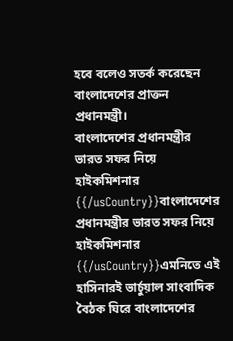হবে বলেও সতর্ক করেছেন বাংলাদেশের প্রাক্তন প্রধানমন্ত্রী।
বাংলাদেশের প্রধানমন্ত্রীর ভারত সফর নিয়ে হাইকমিশনার
{{/usCountry}}বাংলাদেশের প্রধানমন্ত্রীর ভারত সফর নিয়ে হাইকমিশনার
{{/usCountry}}এমনিতে এই হাসিনারই ভার্চুয়াল সাংবাদিক বৈঠক ঘিরে বাংলাদেশের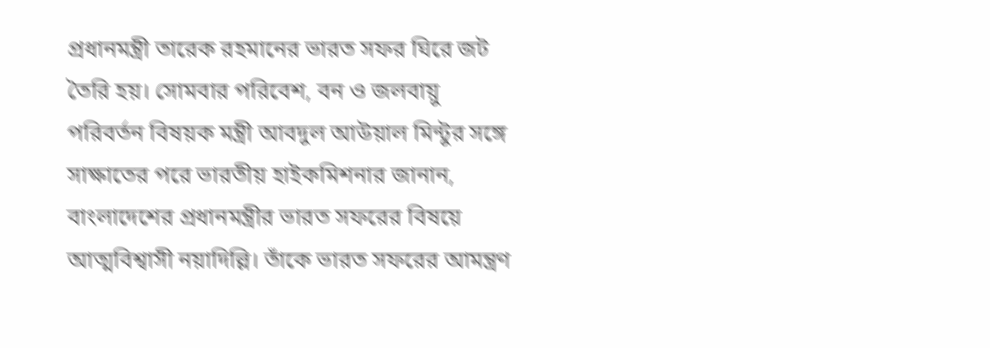প্রধানমন্ত্রী তারেক রহমানের ভারত সফর ঘিরে জট তৈরি হয়। সোমবার পরিবেশ, বন ও জলবায়ু পরিবর্তন বিষয়ক মন্ত্রী আবদুল আউয়াল মিন্টুর সঙ্গে সাক্ষাতের পরে ভারতীয় হাইকমিশনার জানান, বাংলাদেশের প্রধানমন্ত্রীর ভারত সফরের বিষয়ে আত্মবিশ্বাসী নয়াদিল্লি। তাঁকে ভারত সফরের আমন্ত্রণ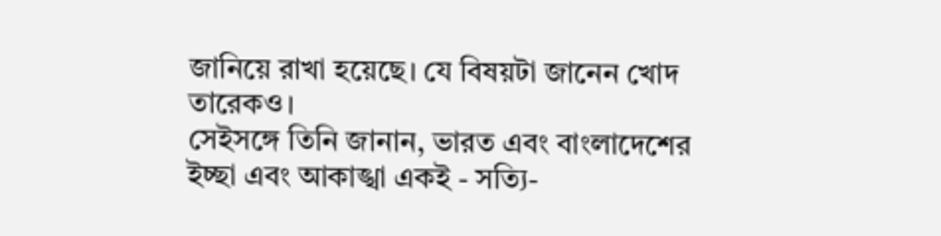জানিয়ে রাখা হয়েছে। যে বিষয়টা জানেন খোদ তারেকও।
সেইসঙ্গে তিনি জানান, ভারত এবং বাংলাদেশের ইচ্ছা এবং আকাঙ্খা একই - সত্যি-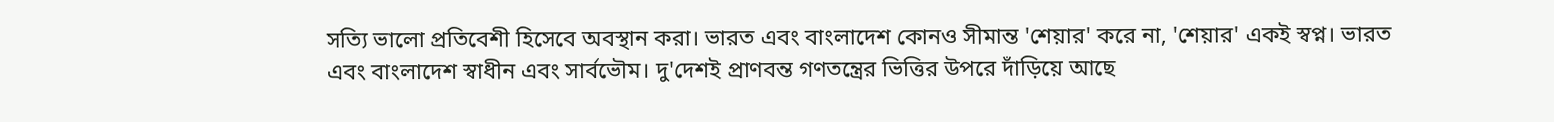সত্যি ভালো প্রতিবেশী হিসেবে অবস্থান করা। ভারত এবং বাংলাদেশ কোনও সীমান্ত 'শেয়ার' করে না, 'শেয়ার' একই স্বপ্ন। ভারত এবং বাংলাদেশ স্বাধীন এবং সার্বভৌম। দু'দেশই প্রাণবন্ত গণতন্ত্রের ভিত্তির উপরে দাঁড়িয়ে আছে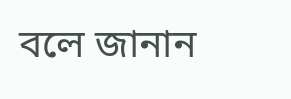বলে জানান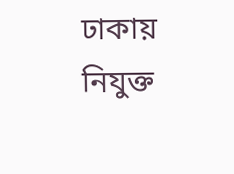ঢাকায় নিযুক্ত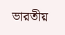ভারতীয়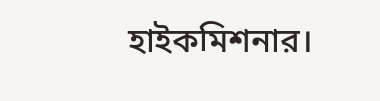হাইকমিশনার।